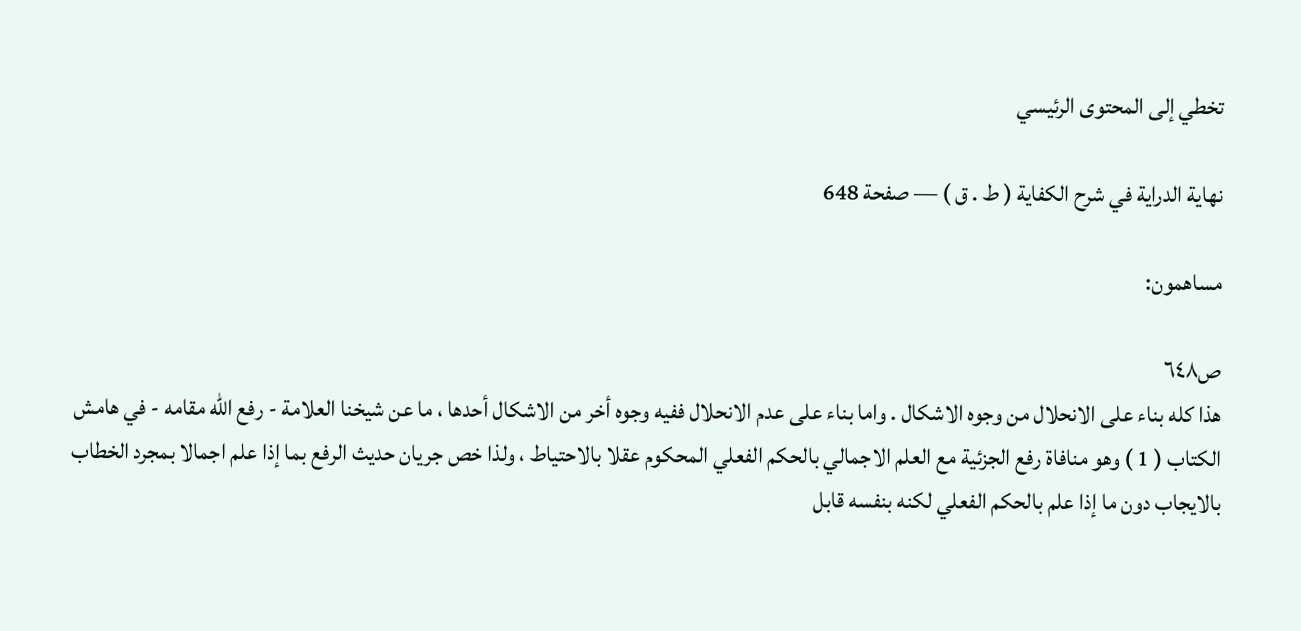تخطي إلى المحتوى الرئيسي

نهاية الدراية في شرح الكفاية ( ط . ق ) — صفحة 648

مساهمون:

ص٦٤٨
هذا كله بناء على الانحلال من وجوه الاشكال . واما بناء على عدم الانحلال ففيه وجوه أخر من الاشكال أحدها ، ما عن شيخنا العلامة - رفع الله مقامه - في هامش الكتاب ( 1 ) وهو منافاة رفع الجزئية مع العلم الاجمالي بالحكم الفعلي المحكوم عقلا بالاحتياط ، ولذا خص جريان حديث الرفع بما إذا علم اجمالا بمجرد الخطاب بالايجاب دون ما إذا علم بالحكم الفعلي لكنه بنفسه قابل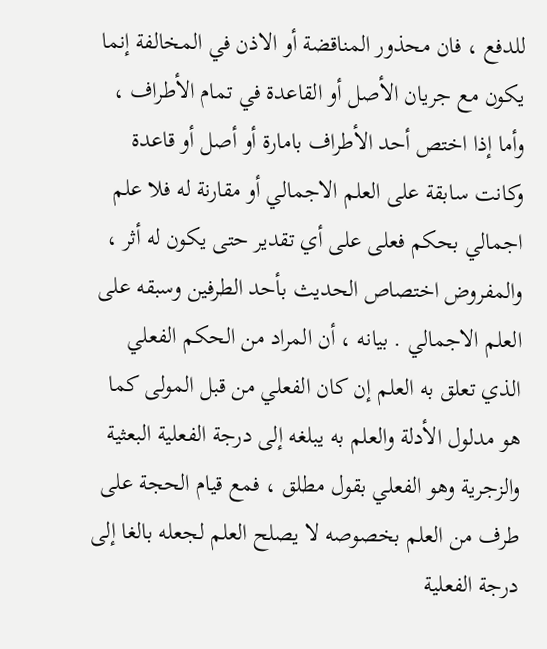للدفع ، فان محذور المناقضة أو الاذن في المخالفة إنما يكون مع جريان الأصل أو القاعدة في تمام الأطراف ، وأما إذا اختص أحد الأطراف بامارة أو أصل أو قاعدة وكانت سابقة على العلم الاجمالي أو مقارنة له فلا علم اجمالي بحكم فعلى على أي تقدير حتى يكون له أثر ، والمفروض اختصاص الحديث بأحد الطرفين وسبقه على العلم الاجمالي . بيانه ، أن المراد من الحكم الفعلي الذي تعلق به العلم إن كان الفعلي من قبل المولى كما هو مدلول الأدلة والعلم به يبلغه إلى درجة الفعلية البعثية والزجرية وهو الفعلي بقول مطلق ، فمع قيام الحجة على طرف من العلم بخصوصه لا يصلح العلم لجعله بالغا إلى درجة الفعلية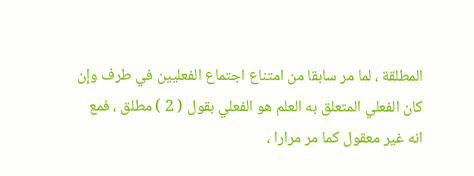المطلقة ، لما مر سابقا من امتناع اجتماع الفعليين في طرف وإن كان الفعلي المتعلق به العلم هو الفعلي بقول ( 2 ) مطلق ، فمع انه غير معقول كما مر مرارا ،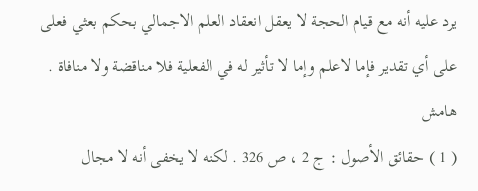يرد عليه أنه مع قيام الحجة لا يعقل انعقاد العلم الاجمالي بحكم بعثي فعلى على أي تقدير فإما لاعلم وإما لا تأثير له في الفعلية فلا مناقضة ولا منافاة .
هامش
( 1 ) حقائق الأصول : ج 2 ، ص 326 . لكنه لا يخفى أنه لا مجال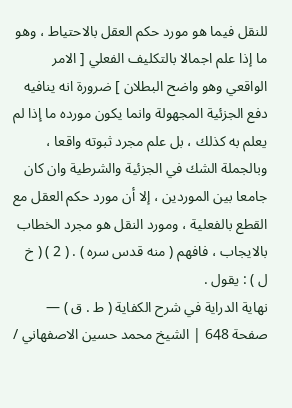للنقل فيما هو مورد حكم العقل بالاحتياط ، وهو ما إذا علم اجمالا بالتكليف الفعلي [ الامر الواقعي وهو واضح البطلان ] ضرورة انه ينافيه دفع الجزئية المجهولة وانما يكون مورده ما إذا لم يعلم به كذلك ، بل علم مجرد ثبوته واقعا ، وبالجملة الشك في الجزئية والشرطية وان كان جامعا بين الموردين ، إلا أن مورد حكم العقل مع القطع بالفعلية ، ومورد النقل هو مجرد الخطاب بالايجاب ، فافهم ( منه قدس سره ) . ( 2 ) ( خ ل ) : يقول .
نهاية الدراية في شرح الكفاية ( ط . ق ) — صفحة 648 | الشيخ محمد حسين الاصفهاني /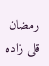رمضان قلى زاده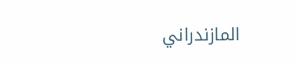المازندراني